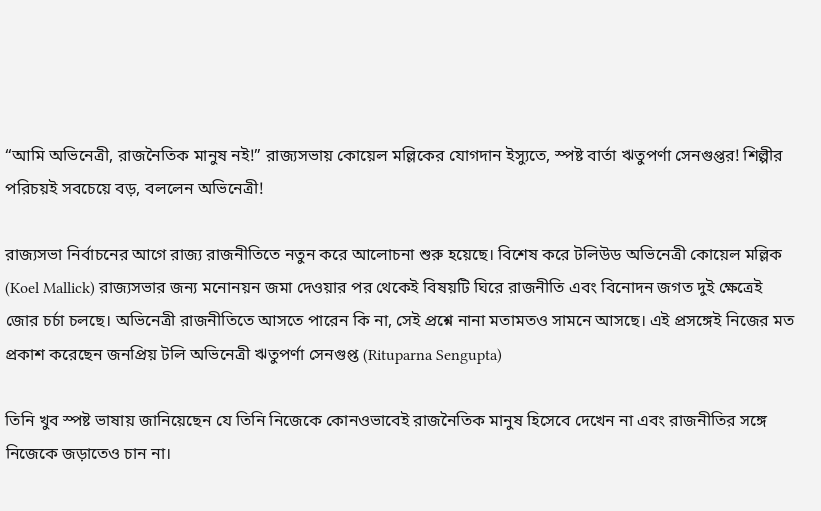“আমি অভিনেত্রী, রাজনৈতিক মানুষ নই!” রাজ্যসভায় কোয়েল মল্লিকের যোগদান ইস্যুতে, স্পষ্ট বার্তা ঋতুপর্ণা সেনগুপ্তর! শিল্পীর পরিচয়ই সবচেয়ে বড়, বললেন অভিনেত্রী!

রাজ্যসভা নির্বাচনের আগে রাজ্য রাজনীতিতে নতুন করে আলোচনা শুরু হয়েছে। বিশেষ করে টলিউড অভিনেত্রী কোয়েল মল্লিক (Koel Mallick) রাজ্যসভার জন্য মনোনয়ন জমা দেওয়ার পর থেকেই বিষয়টি ঘিরে রাজনীতি এবং বিনোদন জগত দুই ক্ষেত্রেই জোর চর্চা চলছে। অভিনেত্রী রাজনীতিতে আসতে পারেন কি না, সেই প্রশ্নে নানা মতামতও সামনে আসছে। এই প্রসঙ্গেই নিজের মত প্রকাশ করেছেন জনপ্রিয় টলি অভিনেত্রী ঋতুপর্ণা সেনগুপ্ত (Rituparna Sengupta)

তিনি খুব স্পষ্ট ভাষায় জানিয়েছেন যে তিনি নিজেকে কোনওভাবেই রাজনৈতিক মানুষ হিসেবে দেখেন না এবং রাজনীতির সঙ্গে নিজেকে জড়াতেও চান না।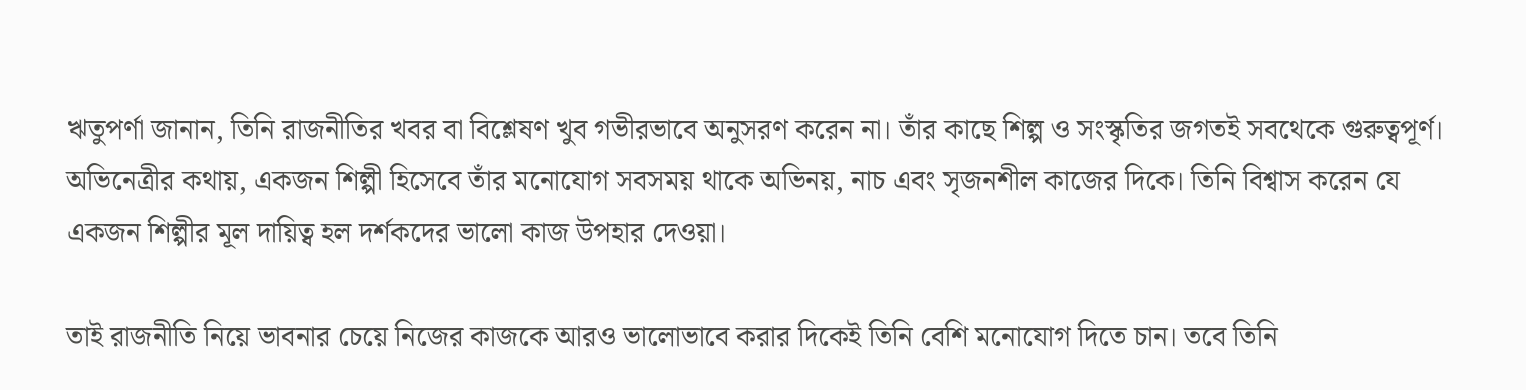ঋতুপর্ণা জানান, তিনি রাজনীতির খবর বা বিশ্লেষণ খুব গভীরভাবে অনুসরণ করেন না। তাঁর কাছে শিল্প ও সংস্কৃতির জগতই সবথেকে গুরুত্বপূর্ণ। অভিনেত্রীর কথায়, একজন শিল্পী হিসেবে তাঁর মনোযোগ সবসময় থাকে অভিনয়, নাচ এবং সৃজনশীল কাজের দিকে। তিনি বিশ্বাস করেন যে একজন শিল্পীর মূল দায়িত্ব হল দর্শকদের ভালো কাজ উপহার দেওয়া।

তাই রাজনীতি নিয়ে ভাবনার চেয়ে নিজের কাজকে আরও ভালোভাবে করার দিকেই তিনি বেশি মনোযোগ দিতে চান। তবে তিনি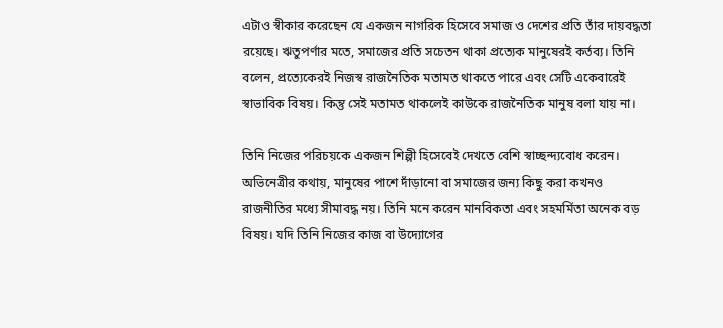এটাও স্বীকার করেছেন যে একজন নাগরিক হিসেবে সমাজ ও দেশের প্রতি তাঁর দায়বদ্ধতা রয়েছে। ঋতুপর্ণার মতে, সমাজের প্রতি সচেতন থাকা প্রত্যেক মানুষেরই কর্তব্য। তিনি বলেন, প্রত্যেকেরই নিজস্ব রাজনৈতিক মতামত থাকতে পারে এবং সেটি একেবারেই স্বাভাবিক বিষয়। কিন্তু সেই মতামত থাকলেই কাউকে রাজনৈতিক মানুষ বলা যায় না।

তিনি নিজের পরিচয়কে একজন শিল্পী হিসেবেই দেখতে বেশি স্বাচ্ছন্দ্যবোধ করেন। অভিনেত্রীর কথায়, মানুষের পাশে দাঁড়ানো বা সমাজের জন্য কিছু করা কখনও রাজনীতির মধ্যে সীমাবদ্ধ নয়। তিনি মনে করেন মানবিকতা এবং সহমর্মিতা অনেক বড় বিষয়। যদি তিনি নিজের কাজ বা উদ্যোগের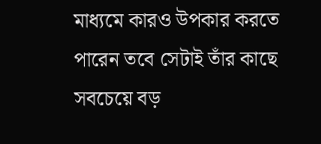মাধ্যমে কারও উপকার করতে পারেন তবে সেটাই তাঁর কাছে সবচেয়ে বড়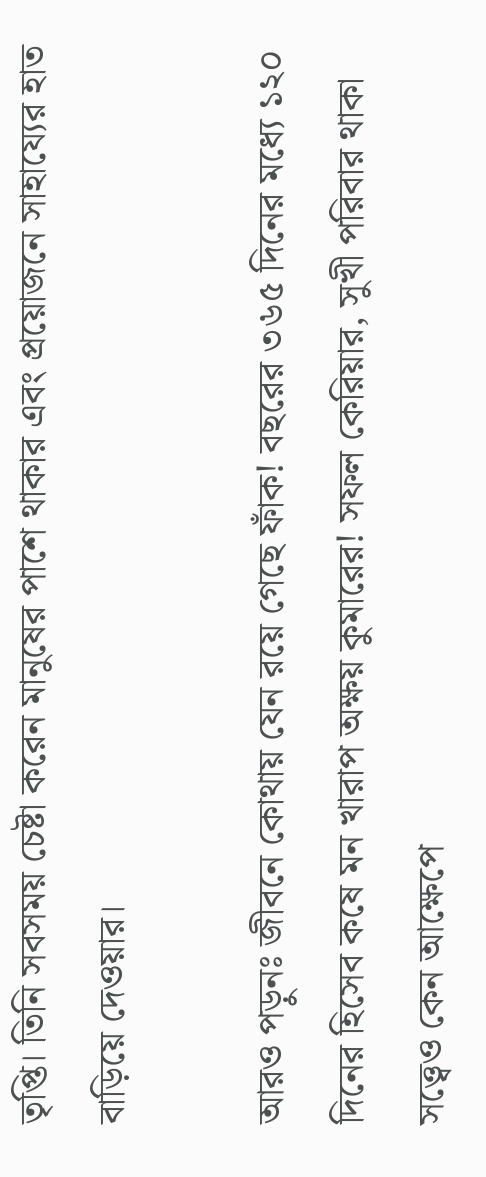তৃপ্তি। তিনি সবসময় চেষ্টা করেন মানুষের পাশে থাকার এবং প্রয়োজনে সাহায্যের হাত বাড়িয়ে দেওয়ার।

আরও পড়ুনঃ জীবনে কোথায় যেন রয়ে গেছে ফাঁক! বছরের ৩৬৫ দিনের মধ্যে ১২০ দিনের হিসেব কষে মন খারাপ অক্ষয় কুমারের! সফল কেরিয়ার, সুখী পরিবার থাকা সত্ত্বেও কেন আক্ষেপে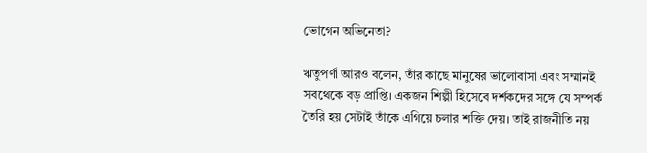ভোগেন অভিনেতা?

ঋতুপর্ণা আরও বলেন, তাঁর কাছে মানুষের ভালোবাসা এবং সম্মানই সবথেকে বড় প্রাপ্তি। একজন শিল্পী হিসেবে দর্শকদের সঙ্গে যে সম্পর্ক তৈরি হয় সেটাই তাঁকে এগিয়ে চলার শক্তি দেয়। তাই রাজনীতি নয়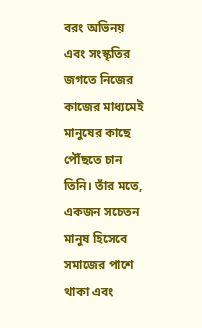বরং অভিনয় এবং সংস্কৃতির জগতে নিজের কাজের মাধ্যমেই মানুষের কাছে পৌঁছতে চান তিনি। তাঁর মতে, একজন সচেতন মানুষ হিসেবে সমাজের পাশে থাকা এবং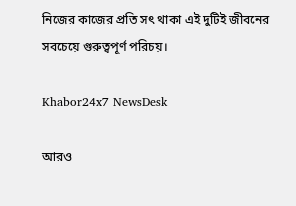নিজের কাজের প্রতি সৎ থাকা এই দুটিই জীবনের সবচেয়ে গুরুত্বপূর্ণ পরিচয়।

Khabor24x7 NewsDesk

আরও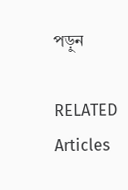পড়ুন

RELATED Articles